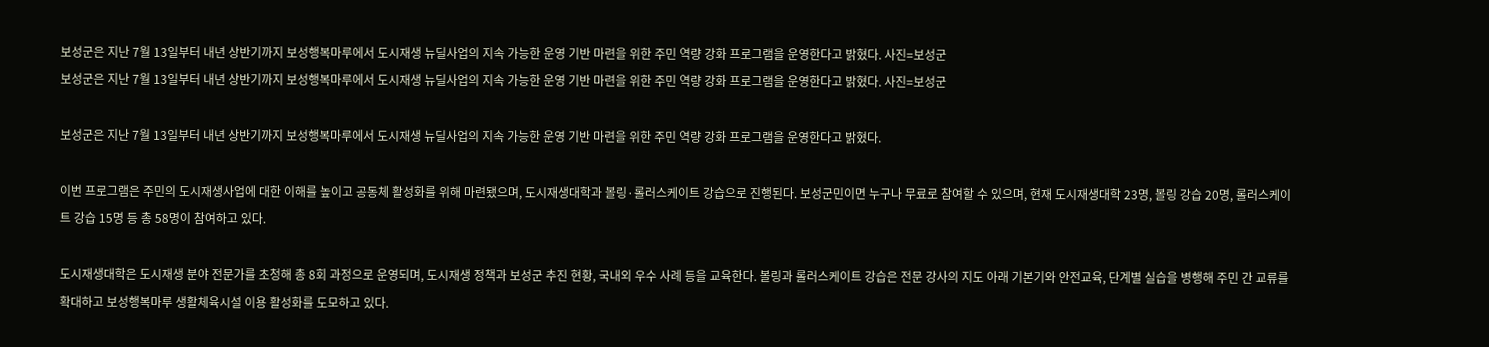보성군은 지난 7월 13일부터 내년 상반기까지 보성행복마루에서 도시재생 뉴딜사업의 지속 가능한 운영 기반 마련을 위한 주민 역량 강화 프로그램을 운영한다고 밝혔다. 사진=보성군
보성군은 지난 7월 13일부터 내년 상반기까지 보성행복마루에서 도시재생 뉴딜사업의 지속 가능한 운영 기반 마련을 위한 주민 역량 강화 프로그램을 운영한다고 밝혔다. 사진=보성군

보성군은 지난 7월 13일부터 내년 상반기까지 보성행복마루에서 도시재생 뉴딜사업의 지속 가능한 운영 기반 마련을 위한 주민 역량 강화 프로그램을 운영한다고 밝혔다.

이번 프로그램은 주민의 도시재생사업에 대한 이해를 높이고 공동체 활성화를 위해 마련됐으며, 도시재생대학과 볼링·롤러스케이트 강습으로 진행된다. 보성군민이면 누구나 무료로 참여할 수 있으며, 현재 도시재생대학 23명, 볼링 강습 20명, 롤러스케이트 강습 15명 등 총 58명이 참여하고 있다.

도시재생대학은 도시재생 분야 전문가를 초청해 총 8회 과정으로 운영되며, 도시재생 정책과 보성군 추진 현황, 국내외 우수 사례 등을 교육한다. 볼링과 롤러스케이트 강습은 전문 강사의 지도 아래 기본기와 안전교육, 단계별 실습을 병행해 주민 간 교류를 확대하고 보성행복마루 생활체육시설 이용 활성화를 도모하고 있다.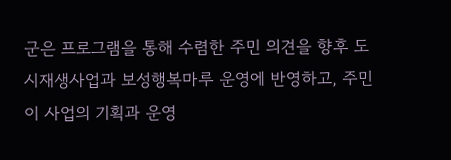군은 프로그램을 통해 수렴한 주민 의견을 향후 도시재생사업과 보성행복마루 운영에 반영하고, 주민이 사업의 기획과 운영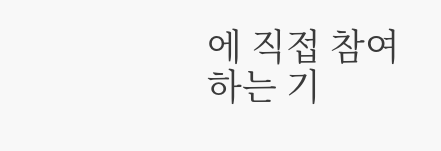에 직접 참여하는 기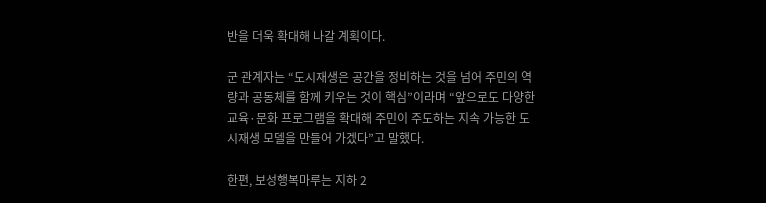반을 더욱 확대해 나갈 계획이다.

군 관계자는 “도시재생은 공간을 정비하는 것을 넘어 주민의 역량과 공동체를 함께 키우는 것이 핵심”이라며 “앞으로도 다양한 교육·문화 프로그램을 확대해 주민이 주도하는 지속 가능한 도시재생 모델을 만들어 가겠다”고 말했다.

한편, 보성행복마루는 지하 2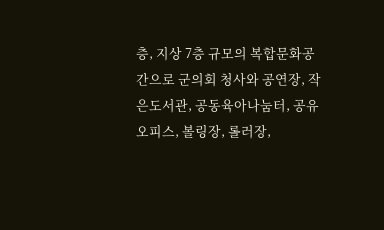층, 지상 7층 규모의 복합문화공간으로 군의회 청사와 공연장, 작은도서관, 공동육아나눔터, 공유오피스, 볼링장, 롤러장,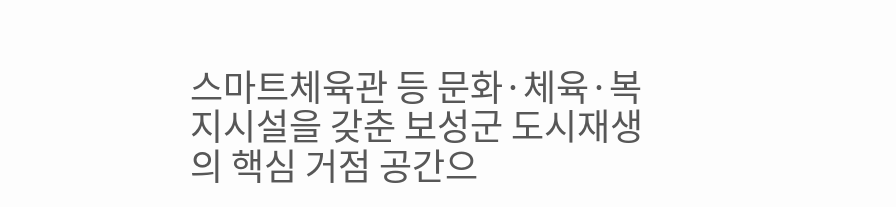스마트체육관 등 문화·체육·복지시설을 갖춘 보성군 도시재생의 핵심 거점 공간으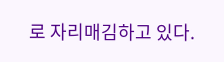로 자리매김하고 있다.